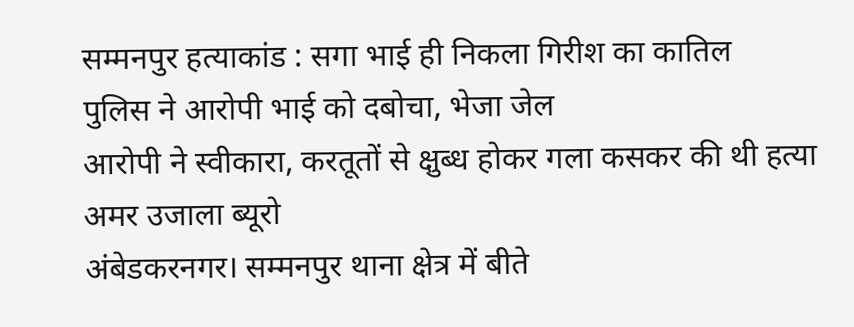सम्मनपुर हत्याकांड : सगा भाई ही निकला गिरीश का कातिल
पुलिस ने आरोपी भाई को दबोचा, भेजा जेल
आरोपी ने स्वीकारा, करतूतों से क्षुब्ध होकर गला कसकर की थी हत्या
अमर उजाला ब्यूरो
अंबेडकरनगर। सम्मनपुर थाना क्षेत्र में बीते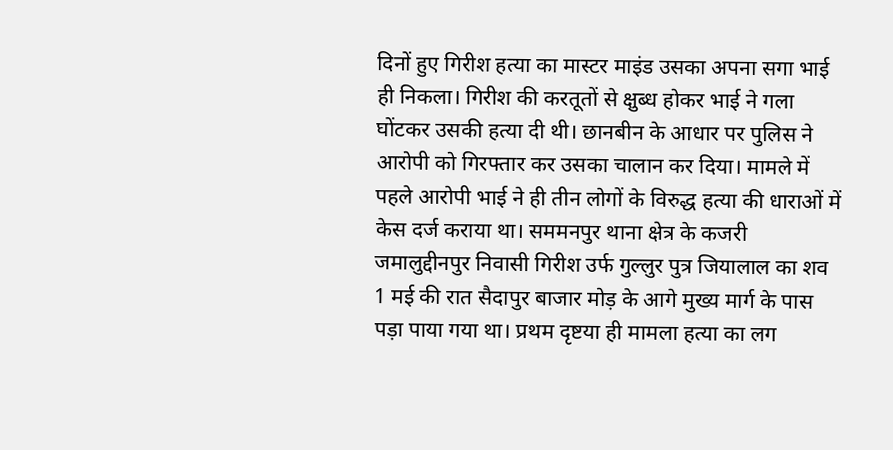दिनों हुए गिरीश हत्या का मास्टर माइंड उसका अपना सगा भाई ही निकला। गिरीश की करतूतों से क्षुब्ध होकर भाई ने गला घोंटकर उसकी हत्या दी थी। छानबीन के आधार पर पुलिस ने आरोपी को गिरफ्तार कर उसका चालान कर दिया। मामले में पहले आरोपी भाई ने ही तीन लोगों के विरुद्ध हत्या की धाराओं में केस दर्ज कराया था। सममनपुर थाना क्षेत्र के कजरी जमालुद्दीनपुर निवासी गिरीश उर्फ गुल्लुर पुत्र जियालाल का शव 1 मई की रात सैदापुर बाजार मोड़ के आगे मुख्य मार्ग के पास पड़ा पाया गया था। प्रथम दृष्टया ही मामला हत्या का लग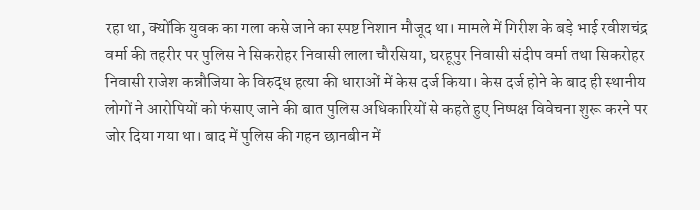रहा था, क्योंकि युवक का गला कसे जाने का स्पष्ट निशान मौजूद था। मामले में गिरीश के बड़े भाई रवीशचंद्र वर्मा की तहरीर पर पुलिस ने सिकरोहर निवासी लाला चौरसिया, घरहूपुर निवासी संदीप वर्मा तथा सिकरोहर निवासी राजेश कन्नौजिया के विरुद्ध हत्या की धाराओं में केस दर्ज किया। केस दर्ज होने के बाद ही स्थानीय लोगों ने आरोपियों को फंसाए जाने की बात पुलिस अधिकारियों से कहते हुए निष्पक्ष विवेचना शुरू करने पर जोर दिया गया था। बाद में पुलिस की गहन छानबीन में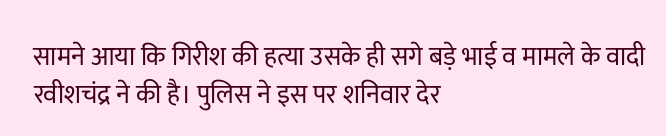सामने आया कि गिरीश की हत्या उसके ही सगे बड़े भाई व मामले के वादी रवीशचंद्र ने की है। पुलिस ने इस पर शनिवार देर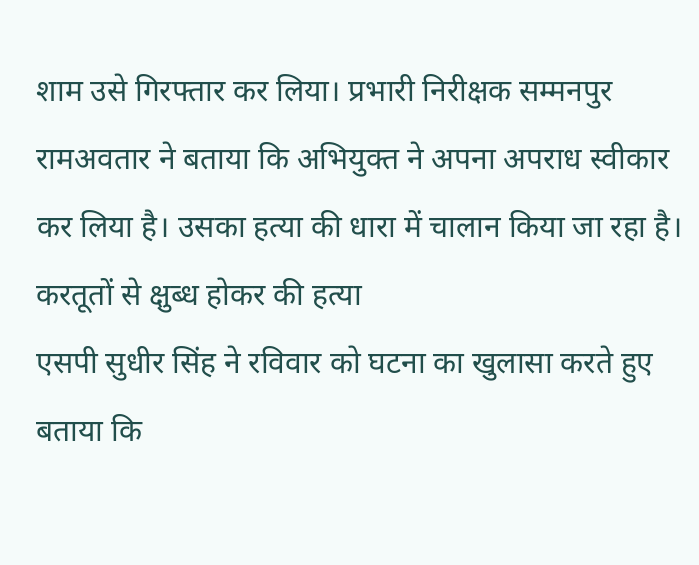शाम उसे गिरफ्तार कर लिया। प्रभारी निरीक्षक सम्मनपुर रामअवतार ने बताया कि अभियुक्त ने अपना अपराध स्वीकार कर लिया है। उसका हत्या की धारा में चालान किया जा रहा है।
करतूतों से क्षुब्ध होकर की हत्या
एसपी सुधीर सिंह ने रविवार को घटना का खुलासा करते हुए बताया कि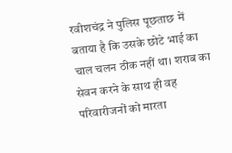रवीशचंद्र ने पुलिस पूछताछ में बताया है कि उसके छोटे भाई का चाल चलन ठीक नहीं था। शराब का सेवन करने के साथ ही वह परिवारीजनों को मारता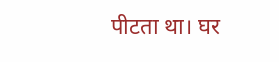पीटता था। घर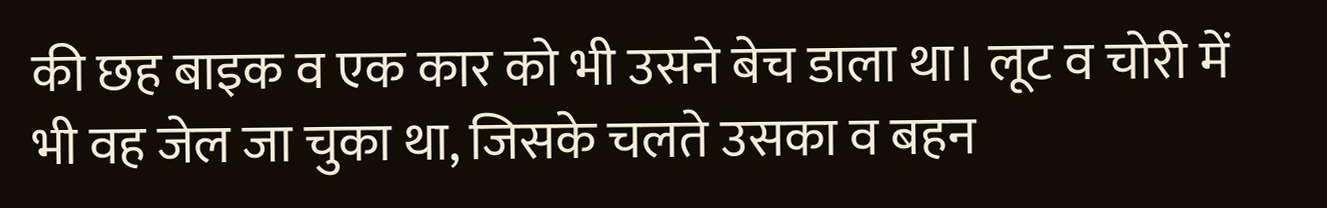की छह बाइक व एक कार को भी उसने बेच डाला था। लूट व चोरी में भी वह जेल जा चुका था, जिसके चलते उसका व बहन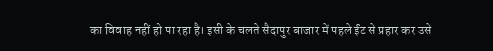का विवाह नहीं हो पा रहा है। इसी के चलते सैदापुर बाजार में पहले ईंट से प्रहार कर उसे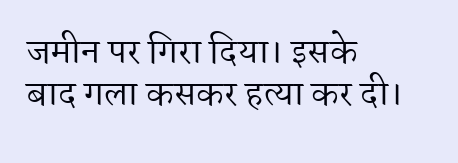जमीन पर गिरा दिया। इसके बाद गला कसकर हत्या कर दी।